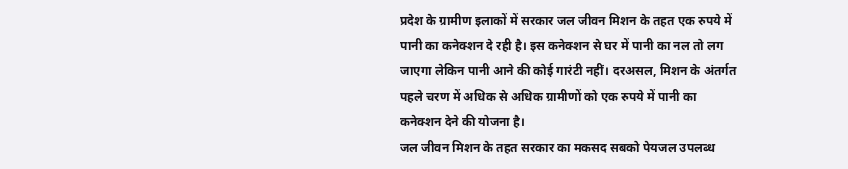प्रदेश के ग्रामीण इलाकों में सरकार जल जीवन मिशन के तहत एक रुपये में पानी का कनेक्शन दे रही है। इस कनेक्शन से घर में पानी का नल तो लग जाएगा लेकिन पानी आने की कोई गारंटी नहीं। दरअसल, मिशन के अंतर्गत पहले चरण में अधिक से अधिक ग्रामीणों को एक रुपये में पानी का कनेक्शन देने की योजना है।
जल जीवन मिशन के तहत सरकार का मकसद सबको पेयजल उपलब्ध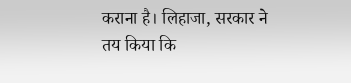कराना है। लिहाजा, सरकार ने तय किया कि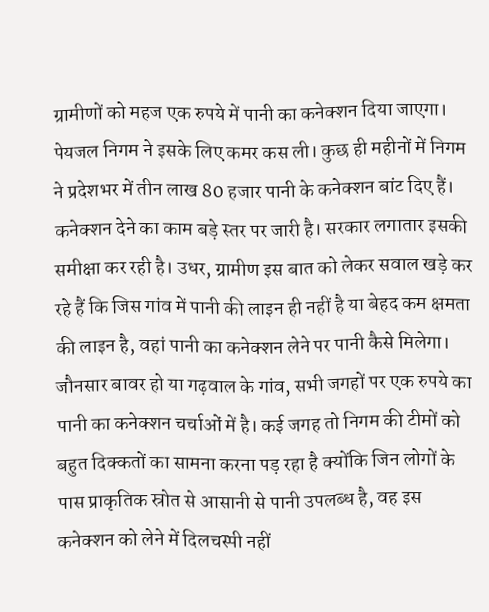ग्रामीणों को महज एक रुपये में पानी का कनेक्शन दिया जाएगा। पेयजल निगम ने इसके लिए कमर कस ली। कुछ ही महीनों में निगम ने प्रदेशभर में तीन लाख 80 हजार पानी के कनेक्शन बांट दिए हैं। कनेक्शन देने का काम बड़े स्तर पर जारी है। सरकार लगातार इसकी समीक्षा कर रही है। उधर, ग्रामीण इस बात को लेकर सवाल खड़े कर रहे हैं कि जिस गांव में पानी की लाइन ही नहीं है या बेहद कम क्षमता की लाइन है, वहां पानी का कनेक्शन लेने पर पानी कैसे मिलेगा।
जौनसार बावर हो या गढ़वाल के गांव, सभी जगहों पर एक रुपये का पानी का कनेक्शन चर्चाओं में है। कई जगह तो निगम की टीमों को बहुत दिक्कतों का सामना करना पड़ रहा है क्योंकि जिन लोगों के पास प्राकृतिक स्रोत से आसानी से पानी उपलब्ध है, वह इस कनेक्शन को लेने में दिलचस्पी नहीं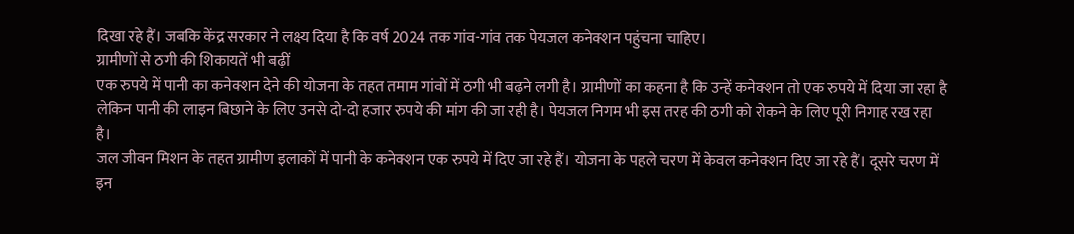दिखा रहे हैं। जबकि केंद्र सरकार ने लक्ष्य दिया है कि वर्ष 2024 तक गांव-गांव तक पेयजल कनेक्शन पहुंचना चाहिए।
ग्रामीणों से ठगी की शिकायतें भी बढ़ीं
एक रुपये में पानी का कनेक्शन देने की योजना के तहत तमाम गांवों में ठगी भी बढ़ने लगी है। ग्रामीणों का कहना है कि उन्हें कनेक्शन तो एक रुपये में दिया जा रहा है लेकिन पानी की लाइन बिछाने के लिए उनसे दो-दो हजार रुपये की मांग की जा रही है। पेयजल निगम भी इस तरह की ठगी को रोकने के लिए पूरी निगाह रख रहा है।
जल जीवन मिशन के तहत ग्रामीण इलाकों में पानी के कनेक्शन एक रुपये में दिए जा रहे हैं। योजना के पहले चरण में केवल कनेक्शन दिए जा रहे हैं। दूसरे चरण में इन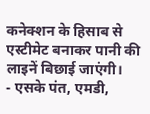कनेक्शन के हिसाब से एस्टीमेट बनाकर पानी की लाइनें बिछाई जाएंगी।
- एसके पंत, एमडी,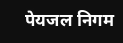पेयजल निगम